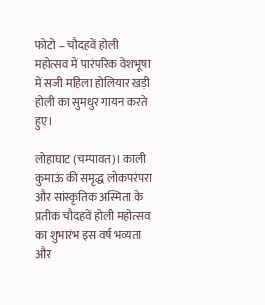फोटो – चौदहवें होली महोत्सव में पारंपरिक वेशभूषा में सजी महिला होलियार खड़ी होली का सुमधुर गायन करते हुए।

लोहाघाट (चम्पावत)। काली कुमाऊं की समृद्ध लोकपरंपरा और सांस्कृतिक अस्मिता के प्रतीक चौदहवें होली महोत्सव का शुभारंभ इस वर्ष भव्यता और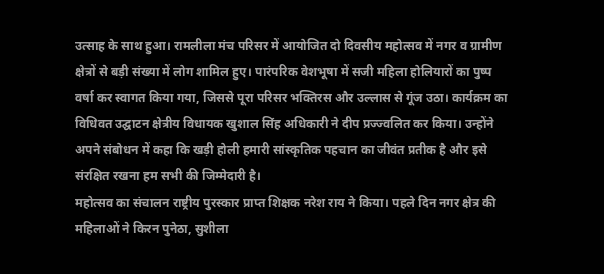उत्साह के साथ हुआ। रामलीला मंच परिसर में आयोजित दो दिवसीय महोत्सव में नगर व ग्रामीण क्षेत्रों से बड़ी संख्या में लोग शामिल हुए। पारंपरिक वेशभूषा में सजी महिला होलियारों का पुष्प वर्षा कर स्वागत किया गया, जिससे पूरा परिसर भक्तिरस और उल्लास से गूंज उठा। कार्यक्रम का विधिवत उद्घाटन क्षेत्रीय विधायक खुशाल सिंह अधिकारी ने दीप प्रज्ज्वलित कर किया। उन्होंने अपने संबोधन में कहा कि खड़ी होली हमारी सांस्कृतिक पहचान का जीवंत प्रतीक है और इसे संरक्षित रखना हम सभी की जिम्मेदारी है।
महोत्सव का संचालन राष्ट्रीय पुरस्कार प्राप्त शिक्षक नरेश राय ने किया। पहले दिन नगर क्षेत्र की महिलाओं ने किरन पुनेठा, सुशीला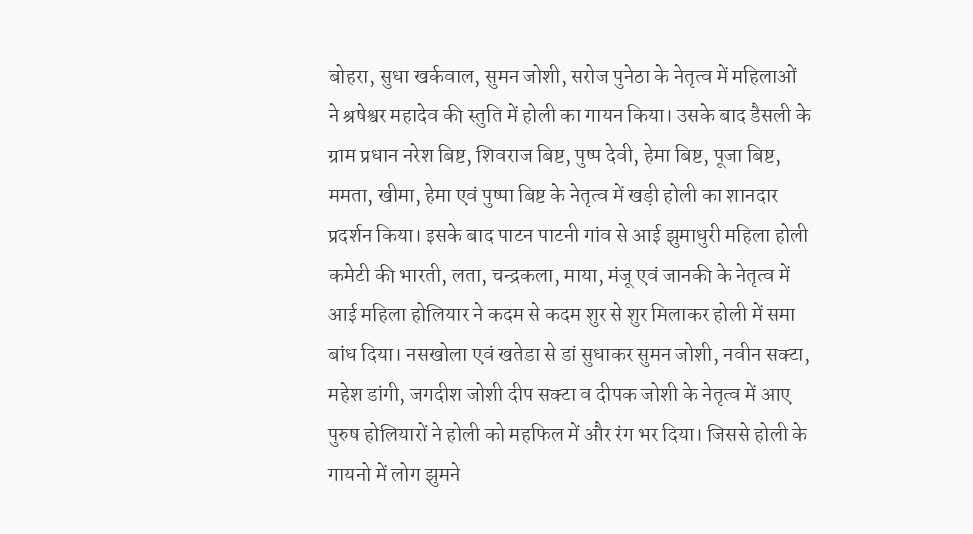बोहरा, सुधा खर्कवाल, सुमन जोशी, सरोज पुनेठा के नेतृत्व में महिलाओं ने श्रषेश्वर महादेव की स्तुति में होली का गायन किया। उसके बाद डैसली के ग्राम प्रधान नरेश बिष्ट, शिवराज बिष्ट, पुष्प देवी, हेमा बिष्ट, पूजा बिष्ट, ममता, खीमा, हेमा एवं पुष्पा बिष्ट के नेतृत्व में खड़ी होली का शानदार प्रदर्शन किया। इसके बाद पाटन पाटनी गांव से आई झुमाधुरी महिला होली कमेटी की भारती, लता, चन्द्रकला, माया, मंजू एवं जानकी के नेतृत्व में आई महिला होलियार ने कदम से कदम शुर से शुर मिलाकर होली में समा बांध दिया। नसखोला एवं खतेडा से डां सुधाकर सुमन जोशी, नवीन सक्टा, महेश डांगी, जगदीश जोशी दीप सक्टा व दीपक जोशी के नेतृत्व में आए पुरुष होलियारों ने होली को महफिल में और रंग भर दिया। जिससे होली के गायनो में लोग झुमने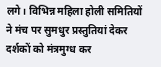लगे। विभिन्न महिला होली समितियों ने मंच पर सुमधुर प्रस्तुतियां देकर दर्शकों को मंत्रमुग्ध कर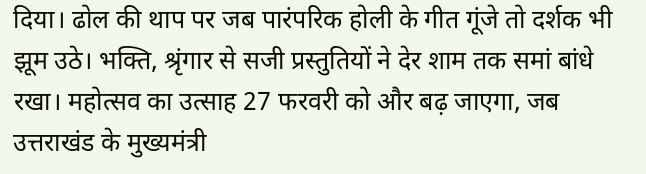दिया। ढोल की थाप पर जब पारंपरिक होली के गीत गूंजे तो दर्शक भी झूम उठे। भक्ति, श्रृंगार से सजी प्रस्तुतियों ने देर शाम तक समां बांधे रखा। महोत्सव का उत्साह 27 फरवरी को और बढ़ जाएगा, जब उत्तराखंड के मुख्यमंत्री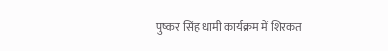पुष्कर सिंह धामी कार्यक्रम में शिरकत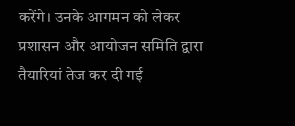करेंगे। उनके आगमन को लेकर प्रशासन और आयोजन समिति द्वारा तैयारियां तेज कर दी गई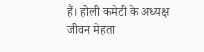हैं। होली कमेटी के अध्यक्ष जीवन मेहता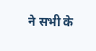ने सभी के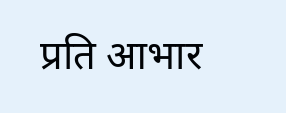प्रति आभार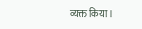व्यक्त किया।